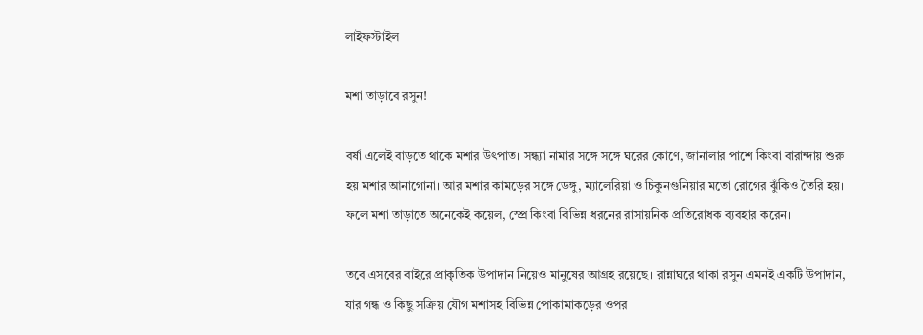লাইফস্টাইল

মশা তাড়াবে রসুন!

বর্ষা এলেই বাড়তে থাকে মশার উৎপাত। সন্ধ্যা নামার সঙ্গে সঙ্গে ঘরের কোণে, জানালার পাশে কিংবা বারান্দায় শুরু হয় মশার আনাগোনা। আর মশার কামড়ের সঙ্গে ডেঙ্গু, ম্যালেরিয়া ও চিকুনগুনিয়ার মতো রোগের ঝুঁকিও তৈরি হয়। ফলে মশা তাড়াতে অনেকেই কয়েল, স্প্রে কিংবা বিভিন্ন ধরনের রাসায়নিক প্রতিরোধক ব্যবহার করেন।

তবে এসবের বাইরে প্রাকৃতিক উপাদান নিয়েও মানুষের আগ্রহ রয়েছে। রান্নাঘরে থাকা রসুন এমনই একটি উপাদান, যার গন্ধ ও কিছু সক্রিয় যৌগ মশাসহ বিভিন্ন পোকামাকড়ের ওপর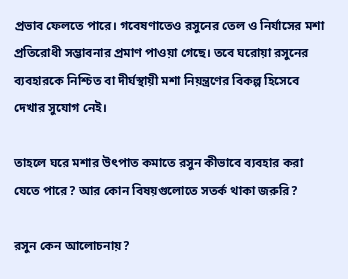প্রভাব ফেলতে পারে। গবেষণাতেও রসুনের তেল ও নির্যাসের মশা প্রতিরোধী সম্ভাবনার প্রমাণ পাওয়া গেছে। তবে ঘরোয়া রসুনের ব্যবহারকে নিশ্চিত বা দীর্ঘস্থায়ী মশা নিয়ন্ত্রণের বিকল্প হিসেবে দেখার সুযোগ নেই।

তাহলে ঘরে মশার উৎপাত কমাতে রসুন কীভাবে ব্যবহার করা যেতে পারে? আর কোন বিষয়গুলোতে সতর্ক থাকা জরুরি?

রসুন কেন আলোচনায়?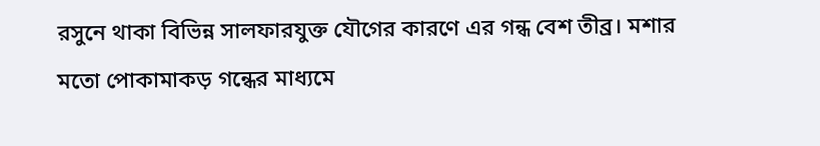রসুনে থাকা বিভিন্ন সালফারযুক্ত যৌগের কারণে এর গন্ধ বেশ তীব্র। মশার মতো পোকামাকড় গন্ধের মাধ্যমে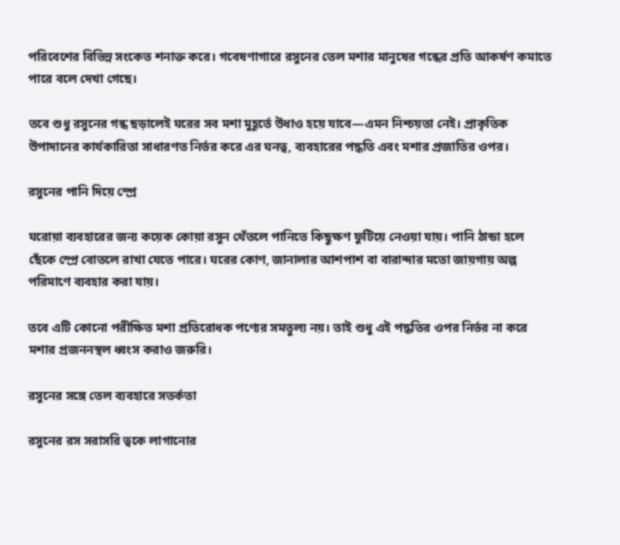পরিবেশের বিভিন্ন সংকেত শনাক্ত করে। গবেষণাগারে রসুনের তেল মশার মানুষের গন্ধের প্রতি আকর্ষণ কমাতে পারে বলে দেখা গেছে।

তবে শুধু রসুনের গন্ধ ছড়ালেই ঘরের সব মশা মুহূর্তে উধাও হয়ে যাবে—এমন নিশ্চয়তা নেই। প্রাকৃতিক উপাদানের কার্যকারিতা সাধারণত নির্ভর করে এর ঘনত্ব, ব্যবহারের পদ্ধতি এবং মশার প্রজাতির ওপর।

রসুনের পানি দিয়ে স্প্রে

ঘরোয়া ব্যবহারের জন্য কয়েক কোয়া রসুন থেঁতলে পানিতে কিছুক্ষণ ফুটিয়ে নেওয়া যায়। পানি ঠান্ডা হলে ছেঁকে স্প্রে বোতলে রাখা যেতে পারে। ঘরের কোণ, জানালার আশপাশ বা বারান্দার মতো জায়গায় অল্প পরিমাণে ব্যবহার করা যায়।

তবে এটি কোনো পরীক্ষিত মশা প্রতিরোধক পণ্যের সমতুল্য নয়। তাই শুধু এই পদ্ধতির ওপর নির্ভর না করে মশার প্রজননস্থল ধ্বংস করাও জরুরি।

রসুনের সঙ্গে তেল ব্যবহারে সতর্কতা

রসুনের রস সরাসরি ত্বকে লাগানোর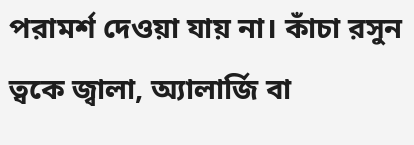পরামর্শ দেওয়া যায় না। কাঁচা রসুন ত্বকে জ্বালা, অ্যালার্জি বা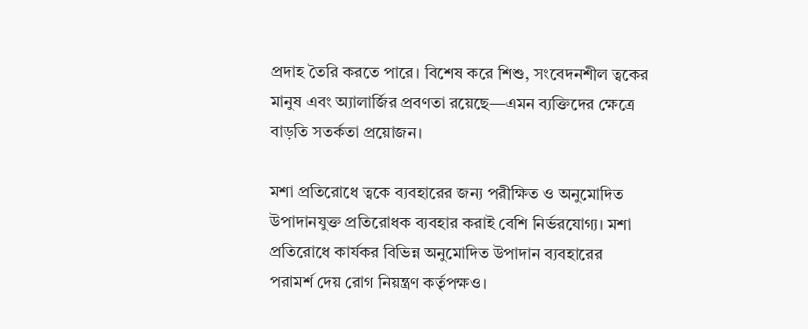প্রদাহ তৈরি করতে পারে। বিশেষ করে শিশু, সংবেদনশীল ত্বকের মানুষ এবং অ্যালার্জির প্রবণতা রয়েছে—এমন ব্যক্তিদের ক্ষেত্রে বাড়তি সতর্কতা প্রয়োজন।

মশা প্রতিরোধে ত্বকে ব্যবহারের জন্য পরীক্ষিত ও অনুমোদিত উপাদানযুক্ত প্রতিরোধক ব্যবহার করাই বেশি নির্ভরযোগ্য। মশা প্রতিরোধে কার্যকর বিভিন্ন অনুমোদিত উপাদান ব্যবহারের পরামর্শ দেয় রোগ নিয়ন্ত্রণ কর্তৃপক্ষও।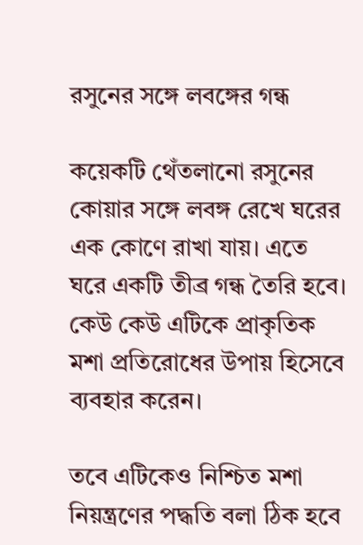রসুনের সঙ্গে লবঙ্গের গন্ধ

কয়েকটি থেঁতলানো রসুনের কোয়ার সঙ্গে লবঙ্গ রেখে ঘরের এক কোণে রাখা যায়। এতে ঘরে একটি তীব্র গন্ধ তৈরি হবে। কেউ কেউ এটিকে প্রাকৃতিক মশা প্রতিরোধের উপায় হিসেবে ব্যবহার করেন।

তবে এটিকেও নিশ্চিত মশা নিয়ন্ত্রণের পদ্ধতি বলা ঠিক হবে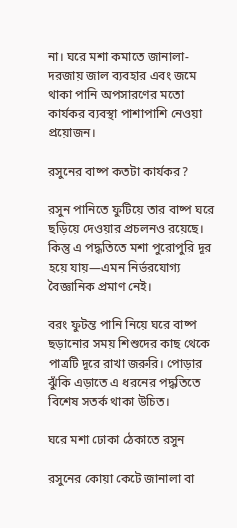না। ঘরে মশা কমাতে জানালা-দরজায় জাল ব্যবহার এবং জমে থাকা পানি অপসারণের মতো কার্যকর ব্যবস্থা পাশাপাশি নেওয়া প্রয়োজন।

রসুনের বাষ্প কতটা কার্যকর?

রসুন পানিতে ফুটিয়ে তার বাষ্প ঘরে ছড়িয়ে দেওয়ার প্রচলনও রয়েছে। কিন্তু এ পদ্ধতিতে মশা পুরোপুরি দূর হয়ে যায়—এমন নির্ভরযোগ্য বৈজ্ঞানিক প্রমাণ নেই।

বরং ফুটন্ত পানি নিয়ে ঘরে বাষ্প ছড়ানোর সময় শিশুদের কাছ থেকে পাত্রটি দূরে রাখা জরুরি। পোড়ার ঝুঁকি এড়াতে এ ধরনের পদ্ধতিতে বিশেষ সতর্ক থাকা উচিত।

ঘরে মশা ঢোকা ঠেকাতে রসুন

রসুনের কোয়া কেটে জানালা বা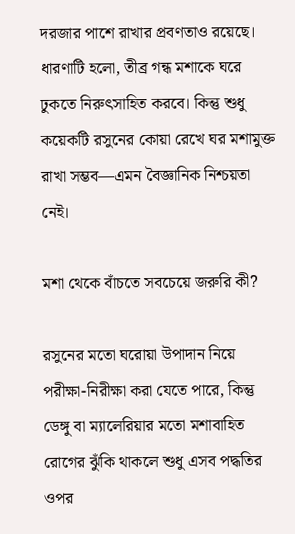দরজার পাশে রাখার প্রবণতাও রয়েছে। ধারণাটি হলো, তীব্র গন্ধ মশাকে ঘরে ঢুকতে নিরুৎসাহিত করবে। কিন্তু শুধু কয়েকটি রসুনের কোয়া রেখে ঘর মশামুক্ত রাখা সম্ভব—এমন বৈজ্ঞানিক নিশ্চয়তা নেই।

মশা থেকে বাঁচতে সবচেয়ে জরুরি কী?

রসুনের মতো ঘরোয়া উপাদান নিয়ে পরীক্ষা-নিরীক্ষা করা যেতে পারে, কিন্তু ডেঙ্গু বা ম্যালেরিয়ার মতো মশাবাহিত রোগের ঝুঁকি থাকলে শুধু এসব পদ্ধতির ওপর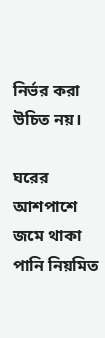নির্ভর করা উচিত নয়।

ঘরের আশপাশে জমে থাকা পানি নিয়মিত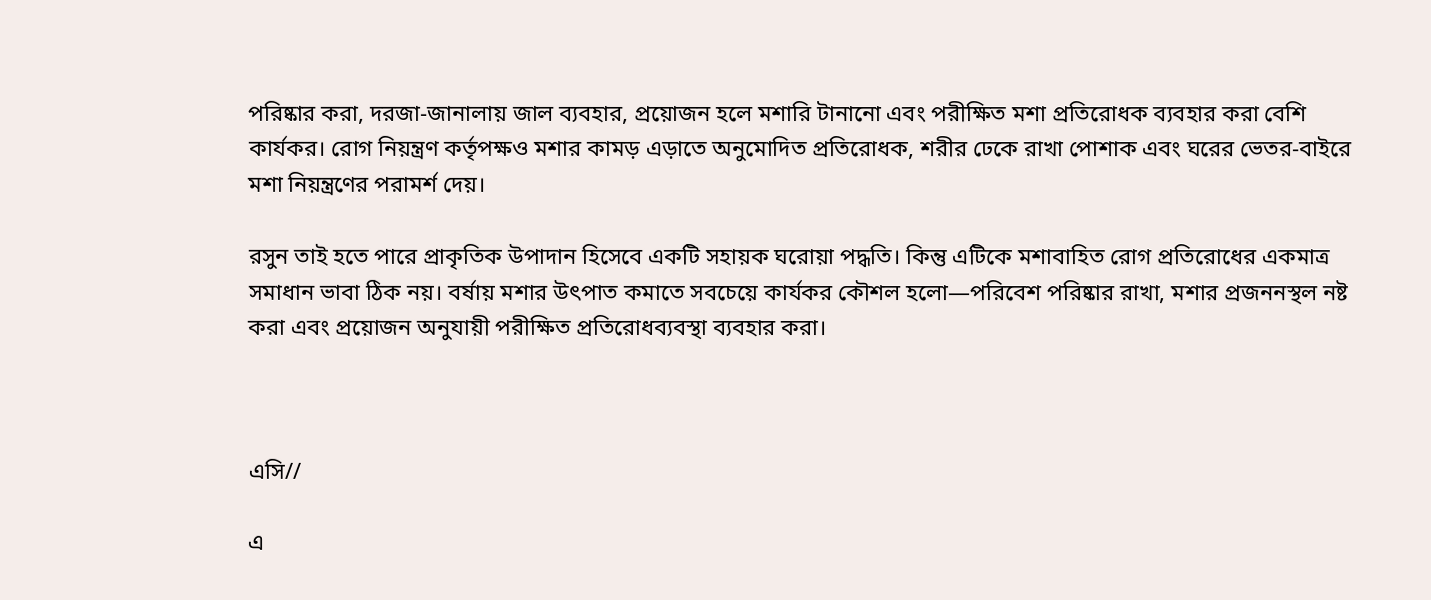পরিষ্কার করা, দরজা-জানালায় জাল ব্যবহার, প্রয়োজন হলে মশারি টানানো এবং পরীক্ষিত মশা প্রতিরোধক ব্যবহার করা বেশি কার্যকর। রোগ নিয়ন্ত্রণ কর্তৃপক্ষও মশার কামড় এড়াতে অনুমোদিত প্রতিরোধক, শরীর ঢেকে রাখা পোশাক এবং ঘরের ভেতর-বাইরে মশা নিয়ন্ত্রণের পরামর্শ দেয়।

রসুন তাই হতে পারে প্রাকৃতিক উপাদান হিসেবে একটি সহায়ক ঘরোয়া পদ্ধতি। কিন্তু এটিকে মশাবাহিত রোগ প্রতিরোধের একমাত্র সমাধান ভাবা ঠিক নয়। বর্ষায় মশার উৎপাত কমাতে সবচেয়ে কার্যকর কৌশল হলো—পরিবেশ পরিষ্কার রাখা, মশার প্রজননস্থল নষ্ট করা এবং প্রয়োজন অনুযায়ী পরীক্ষিত প্রতিরোধব্যবস্থা ব্যবহার করা।



এসি//

এ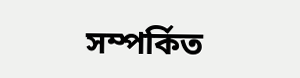সম্পর্কিত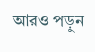আরও পড়ুন